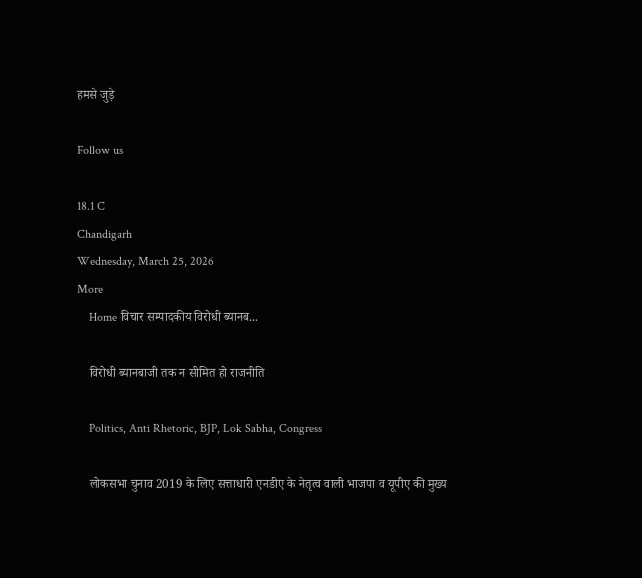हमसे जुड़े

Follow us

18.1 C
Chandigarh
Wednesday, March 25, 2026
More
    Home विचार सम्पादकीय विरोधी ब्यानब...

    विरोधी ब्यानबाजी तक न सीमित हो राजनीति

    Politics, Anti Rhetoric, BJP, Lok Sabha, Congress

    लोकसभा चुनाव 2019 के लिए सत्ताधारी एनडीए के नेतृत्व वाली भाजपा व यूपीए की मुख्य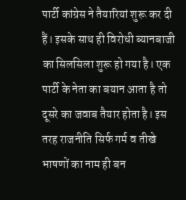पार्टी कांग्रेस ने तैयारियां शुरू कर दी हैं। इसके साथ ही विरोधी ब्यानबाजी का सिलसिला शुरू हो गया है। एक पार्टी के नेता का बयान आता है तो दूसरे का जवाब तैयार होता है। इस तरह राजनीति सिर्फ गर्म व तीखे भाषणों का नाम ही बन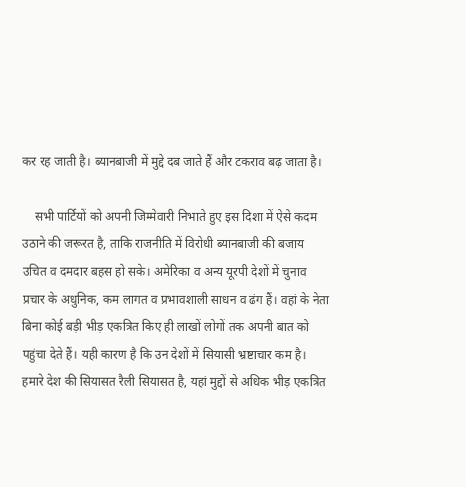कर रह जाती है। ब्यानबाजी में मुद्दे दब जाते हैं और टकराव बढ़ जाता है।

    सभी पार्टियों को अपनी जिम्मेवारी निभाते हुए इस दिशा में ऐसे कदम उठाने की जरूरत है, ताकि राजनीति में विरोधी ब्यानबाजी की बजाय उचित व दमदार बहस हो सके। अमेरिका व अन्य यूरपी देशों में चुनाव प्रचार के अधुनिक, कम लागत व प्रभावशाली साधन व ढंग हैं। वहां के नेता बिना कोई बड़ी भीड़ एकत्रित किए ही लाखों लोगों तक अपनी बात को पहुंचा देते हैं। यही कारण है कि उन देशों में सियासी भ्रष्टाचार कम है। हमारे देश की सियासत रैली सियासत है, यहां मुद्दों से अधिक भीड़ एकत्रित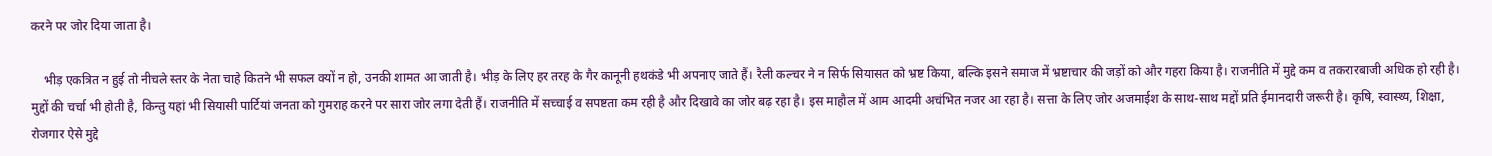करने पर जोर दिया जाता है।

    भीड़ एकत्रित न हुई तो नीचले स्तर के नेता चाहे कितने भी सफल क्यों न हो, उनकी शामत आ जाती है। भीड़ के लिए हर तरह के गैर कानूनी हथकंडे भी अपनाए जाते हैं। रैली कल्चर ने न सिर्फ सियासत को भ्रष्ट किया, बल्कि इसने समाज में भ्रष्टाचार की जड़ों को और गहरा किया है। राजनीति में मुद्दे कम व तकरारबाजी अधिक हो रही है। मुद्दों की चर्चा भी होती है, किन्तु यहां भी सियासी पार्टियां जनता को गुमराह करने पर सारा जोर लगा देती हैं। राजनीति में सच्चाई व सपष्टता कम रही है और दिखावे का जोर बढ़ रहा है। इस माहौल में आम आदमी अचंभित नजर आ रहा है। सत्ता के लिए जोर अजमाईश के साथ-साथ मद्दों प्रति ईमानदारी जरूरी है। कृषि, स्वास्थ्य, शिक्षा, रोजगार ऐसे मुद्दे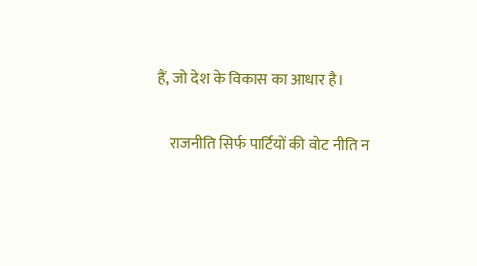हैं, जो देश के विकास का आधार है।

    राजनीति सिर्फ पार्टियों की वोट नीति न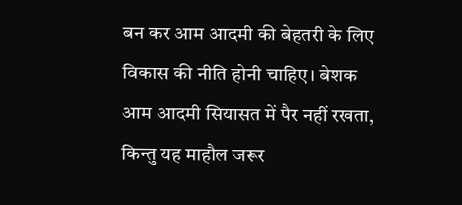बन कर आम आदमी की बेहतरी के लिए विकास की नीति होनी चाहिए। बेशक आम आदमी सियासत में पैर नहीं रखता, किन्तु यह माहौल जरूर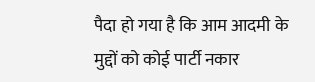पैदा हो गया है कि आम आदमी के मुद्दों को कोई पार्टी नकार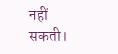नहीं सकती।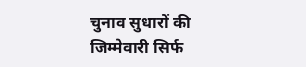चुनाव सुधारों की जिम्मेवारी सिर्फ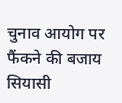चुनाव आयोग पर फैंकने की बजाय सियासी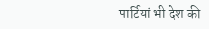पार्टियां भी देश की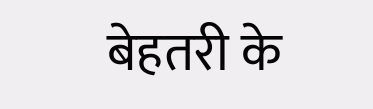बेहतरी के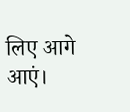लिए आगे आएं।